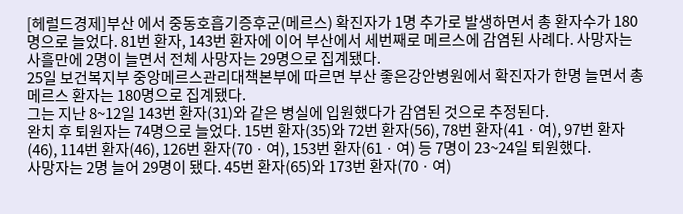[헤럴드경제]부산 에서 중동호흡기증후군(메르스) 확진자가 1명 추가로 발생하면서 총 환자수가 180명으로 늘었다. 81번 환자, 143번 환자에 이어 부산에서 세번째로 메르스에 감염된 사례다. 사망자는 사흘만에 2명이 늘면서 전체 사망자는 29명으로 집계됐다.
25일 보건복지부 중앙메르스관리대책본부에 따르면 부산 좋은강안병원에서 확진자가 한명 늘면서 총 메르스 환자는 180명으로 집계됐다.
그는 지난 8~12일 143번 환자(31)와 같은 병실에 입원했다가 감염된 것으로 추정된다.
완치 후 퇴원자는 74명으로 늘었다. 15번 환자(35)와 72번 환자(56), 78번 환자(41ㆍ여), 97번 환자(46), 114번 환자(46), 126번 환자(70ㆍ여), 153번 환자(61ㆍ여) 등 7명이 23~24일 퇴원했다.
사망자는 2명 늘어 29명이 됐다. 45번 환자(65)와 173번 환자(70ㆍ여)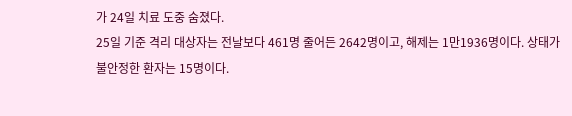가 24일 치료 도중 숨졌다.
25일 기준 격리 대상자는 전날보다 461명 줄어든 2642명이고, 해제는 1만1936명이다. 상태가 불안정한 환자는 15명이다.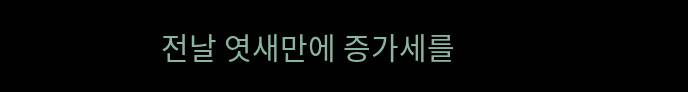전날 엿새만에 증가세를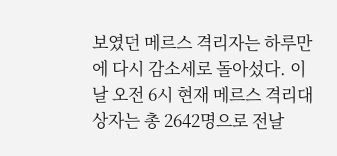보였던 메르스 격리자는 하루만에 다시 감소세로 돌아섰다. 이날 오전 6시 현재 메르스 격리대상자는 총 2642명으로 전날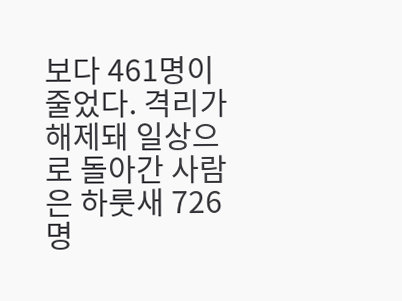보다 461명이 줄었다. 격리가 해제돼 일상으로 돌아간 사람은 하룻새 726명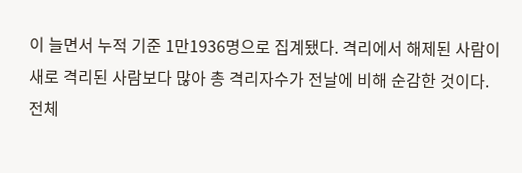이 늘면서 누적 기준 1만1936명으로 집계됐다. 격리에서 해제된 사람이 새로 격리된 사람보다 많아 총 격리자수가 전날에 비해 순감한 것이다.
전체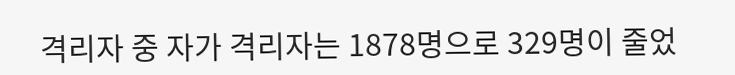격리자 중 자가 격리자는 1878명으로 329명이 줄었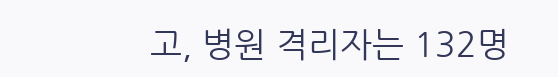고, 병원 격리자는 132명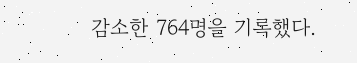감소한 764명을 기록했다.